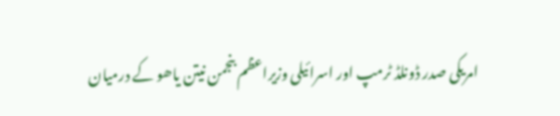امریکی صدر ڈونلڈ ٹرمپ اور اسرائیلی وزیراعظم بنجمن نیتن یاھو کے درمیان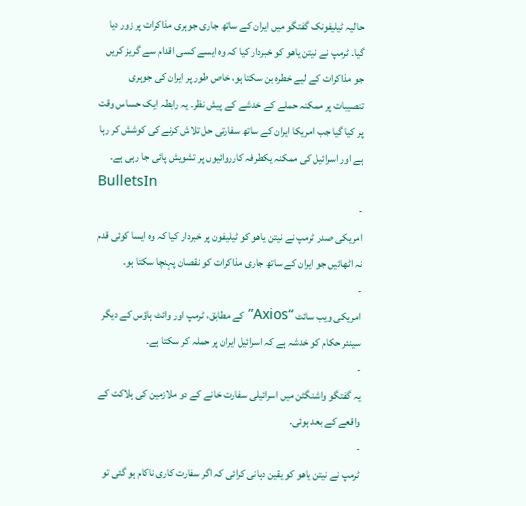حالیہ ٹیلیفونک گفتگو میں ایران کے ساتھ جاری جوہری مذاکرات پر زور دیا گیا۔ ٹرمپ نے نیتن یاھو کو خبردار کیا کہ وہ ایسے کسی اقدام سے گریز کریں جو مذاکرات کے لیے خطرہ بن سکتا ہو، خاص طور پر ایران کی جوہری تنصیبات پر ممکنہ حملے کے خدشے کے پیش نظر۔ یہ رابطہ ایک حساس وقت پر کیا گیا جب امریکا ایران کے ساتھ سفارتی حل تلاش کرنے کی کوشش کر رہا ہے اور اسرائیل کی ممکنہ یکطرفہ کارروائیوں پر تشویش پائی جا رہی ہے۔
BulletsIn
-
امریکی صدر ٹرمپ نے نیتن یاھو کو ٹیلیفون پر خبردار کیا کہ وہ ایسا کوئی قدم نہ اٹھائیں جو ایران کے ساتھ جاری مذاکرات کو نقصان پہنچا سکتا ہو۔
-
امریکی ویب سائٹ “Axios” کے مطابق، ٹرمپ اور وائٹ ہاؤس کے دیگر سینئر حکام کو خدشہ ہے کہ اسرائیل ایران پر حملہ کر سکتا ہے۔
-
یہ گفتگو واشنگٹن میں اسرائیلی سفارت خانے کے دو ملازمین کی ہلاکت کے واقعے کے بعد ہوئی۔
-
ٹرمپ نے نیتن یاھو کو یقین دہانی کرائی کہ اگر سفارت کاری ناکام ہو گئی تو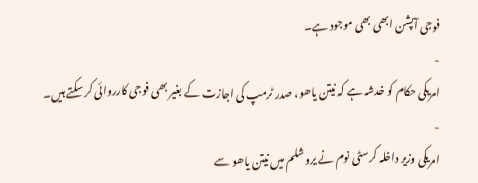فوجی آپشن ابھی بھی موجود ہے۔
-
امریکی حکام کو خدشہ ہے کہ نیتن یاھو، صدر ٹرمپ کی اجازت کے بغیر بھی فوجی کارروائی کر سکتے ہیں۔
-
امریکی وزیر داخلہ کرسٹی نوم نے یروشلم میں نیتن یاھو سے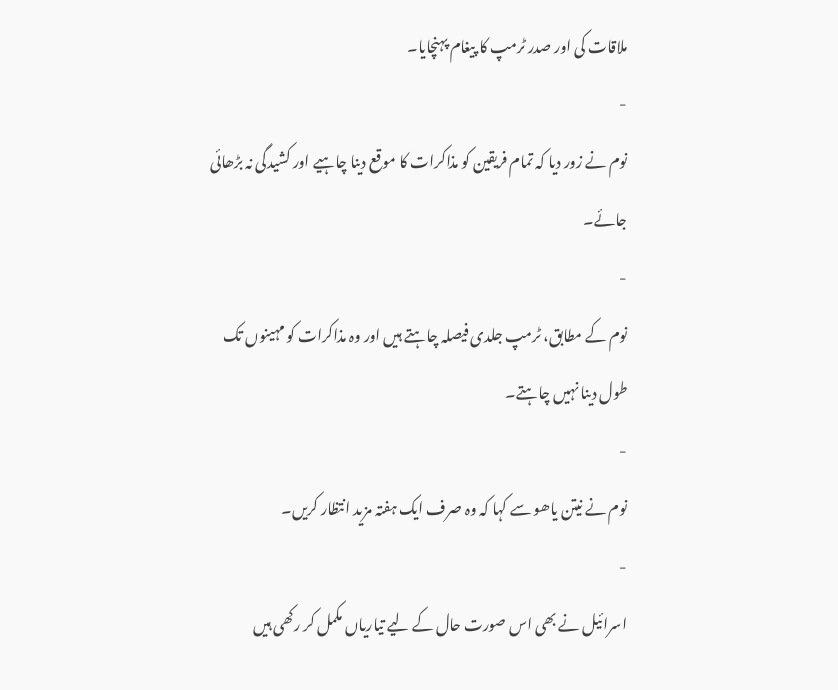ملاقات کی اور صدر ٹرمپ کا پیغام پہنچایا۔
-
نوم نے زور دیا کہ تمام فریقین کو مذاکرات کا موقع دینا چاہیے اور کشیدگی نہ بڑھائی جائے۔
-
نوم کے مطابق، ٹرمپ جلدی فیصلہ چاہتے ہیں اور وہ مذاکرات کو مہینوں تک طول دینا نہیں چاہتے۔
-
نوم نے نیتن یاھو سے کہا کہ وہ صرف ایک ہفتہ مزید انتظار کریں۔
-
اسرائیل نے بھی اس صورت حال کے لیے تیاریاں مکمل کر رکھی ہیں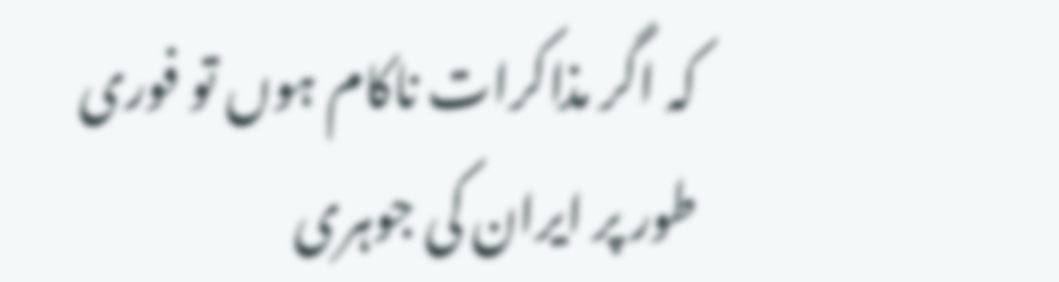کہ اگر مذاکرات ناکام ہوں تو فوری طور پر ایران کی جوہری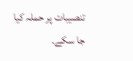تنصیبات پر حملہ کیا جا سکے۔